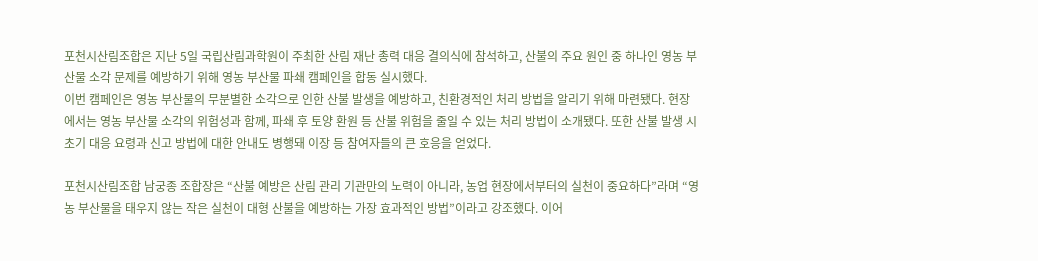포천시산림조합은 지난 5일 국립산림과학원이 주최한 산림 재난 총력 대응 결의식에 참석하고, 산불의 주요 원인 중 하나인 영농 부산물 소각 문제를 예방하기 위해 영농 부산물 파쇄 캠페인을 합동 실시했다.
이번 캠페인은 영농 부산물의 무분별한 소각으로 인한 산불 발생을 예방하고, 친환경적인 처리 방법을 알리기 위해 마련됐다. 현장에서는 영농 부산물 소각의 위험성과 함께, 파쇄 후 토양 환원 등 산불 위험을 줄일 수 있는 처리 방법이 소개됐다. 또한 산불 발생 시 초기 대응 요령과 신고 방법에 대한 안내도 병행돼 이장 등 참여자들의 큰 호응을 얻었다.

포천시산림조합 남궁종 조합장은 “산불 예방은 산림 관리 기관만의 노력이 아니라, 농업 현장에서부터의 실천이 중요하다”라며 “영농 부산물을 태우지 않는 작은 실천이 대형 산불을 예방하는 가장 효과적인 방법”이라고 강조했다. 이어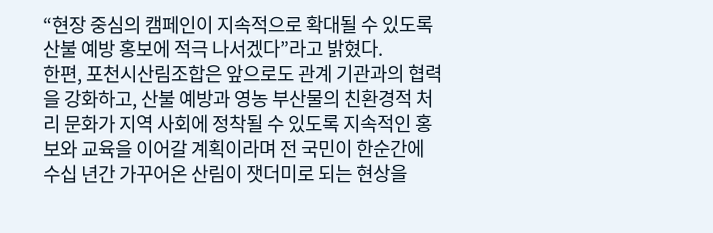“현장 중심의 캠페인이 지속적으로 확대될 수 있도록 산불 예방 홍보에 적극 나서겠다”라고 밝혔다.
한편, 포천시산림조합은 앞으로도 관계 기관과의 협력을 강화하고, 산불 예방과 영농 부산물의 친환경적 처리 문화가 지역 사회에 정착될 수 있도록 지속적인 홍보와 교육을 이어갈 계획이라며 전 국민이 한순간에 수십 년간 가꾸어온 산림이 잿더미로 되는 현상을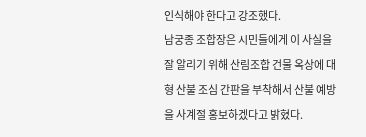인식해야 한다고 강조했다.
남궁종 조합장은 시민들에게 이 사실을 잘 알리기 위해 산림조합 건물 옥상에 대형 산불 조심 간판을 부착해서 산불 예방을 사계절 홍보하겠다고 밝혔다.